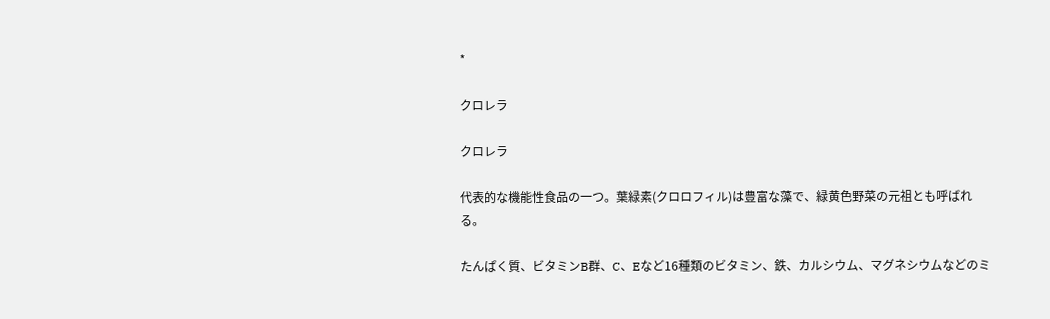*

クロレラ

クロレラ

代表的な機能性食品の一つ。葉緑素(クロロフィル)は豊富な藻で、緑黄色野菜の元祖とも呼ばれる。

たんぱく質、ビタミンB群、C、Eなど16種類のビタミン、鉄、カルシウム、マグネシウムなどのミ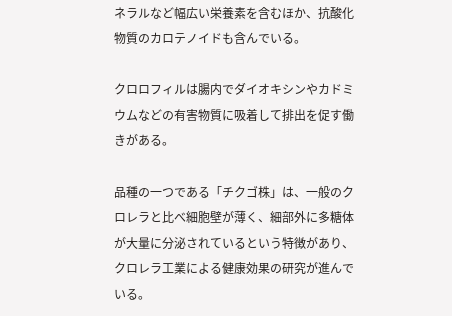ネラルなど幅広い栄養素を含むほか、抗酸化物質のカロテノイドも含んでいる。

クロロフィルは腸内でダイオキシンやカドミウムなどの有害物質に吸着して排出を促す働きがある。

品種の一つである「チクゴ株」は、一般のクロレラと比べ細胞壁が薄く、細部外に多糖体が大量に分泌されているという特徴があり、クロレラ工業による健康効果の研究が進んでいる。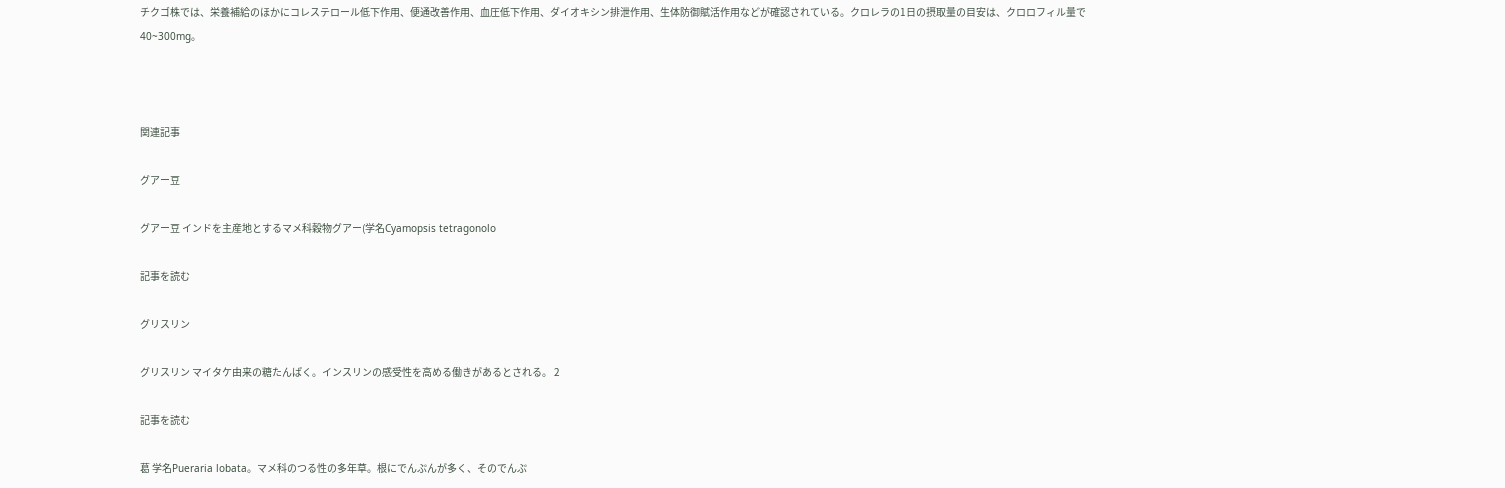チクゴ株では、栄養補給のほかにコレステロール低下作用、便通改善作用、血圧低下作用、ダイオキシン排泄作用、生体防御賦活作用などが確認されている。クロレラの1日の摂取量の目安は、クロロフィル量で40~300mg。



関連記事

グアー豆

グアー豆 インドを主産地とするマメ科穀物グアー(学名Cyamopsis tetragonolo

記事を読む

グリスリン

グリスリン マイタケ由来の糖たんぱく。インスリンの感受性を高める働きがあるとされる。 2

記事を読む

葛 学名Pueraria lobata。マメ科のつる性の多年草。根にでんぷんが多く、そのでんぷ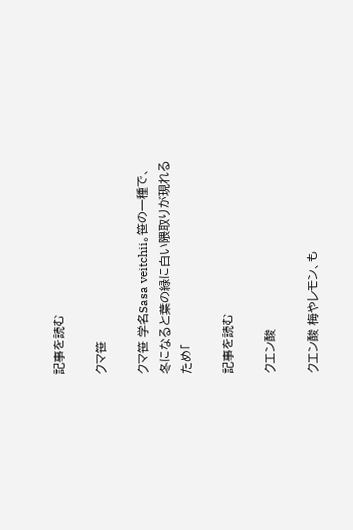記事を読む

クマ笹

クマ笹 学名Sasa veitchii。笹の一種で、冬になると葉の緑に白い隈取りが現れるため「

記事を読む

クエン酸

クエン酸 梅やレモン、も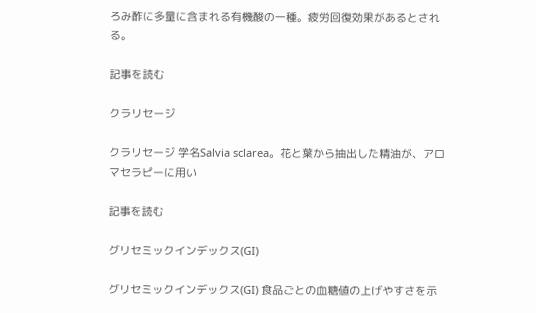ろみ酢に多量に含まれる有機酸の一種。疲労回復効果があるとされる。

記事を読む

クラリセージ

クラリセージ 学名Salvia sclarea。花と葉から抽出した精油が、アロマセラピーに用い

記事を読む

グリセミックインデックス(GI)

グリセミックインデックス(GI) 食品ごとの血糖値の上げやすさを示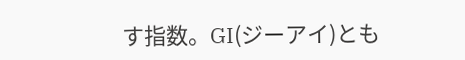す指数。GI(ジーアイ)とも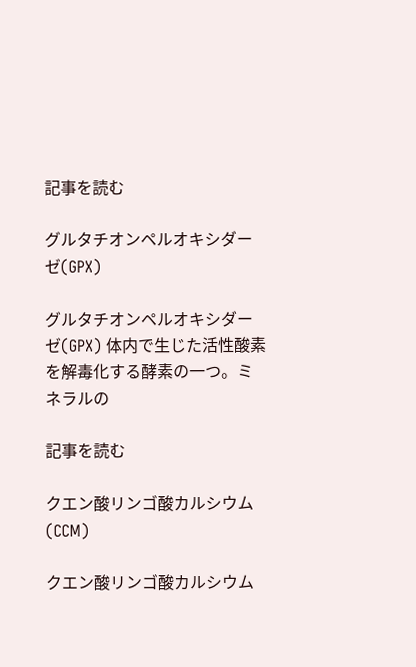記事を読む

グルタチオンペルオキシダーゼ(GPX)

グルタチオンペルオキシダーゼ(GPX) 体内で生じた活性酸素を解毒化する酵素の一つ。ミネラルの

記事を読む

クエン酸リンゴ酸カルシウム(CCM)

クエン酸リンゴ酸カルシウム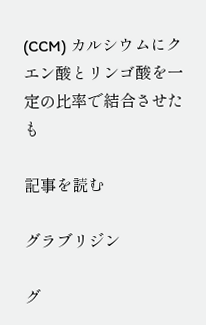(CCM) カルシウムにクエン酸とリンゴ酸を一定の比率で結合させたも

記事を読む

グラブリジン

グ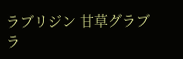ラブリジン 甘草グラブラ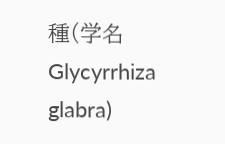種(学名Glycyrrhiza glabra)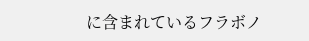に含まれているフラボノ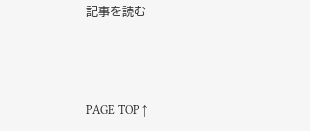記事を読む



PAGE TOP ↑